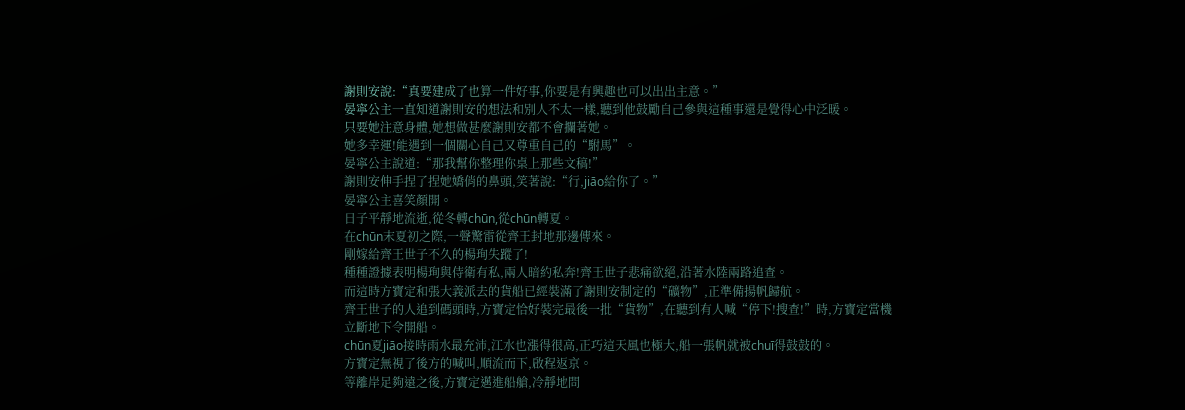謝則安說:“真要建成了也算一件好事,你要是有興趣也可以出出主意。”
晏寧公主一直知道謝則安的想法和別人不太一樣,聽到他鼓勵自己參與這種事還是覺得心中泛暖。
只要她注意身體,她想做甚麼謝則安都不會攔著她。
她多幸運!能遇到一個關心自己又尊重自己的“駙馬”。
晏寧公主說道:“那我幫你整理你桌上那些文稿!”
謝則安伸手捏了捏她嬌俏的鼻頭,笑著說:“行,jiāo給你了。”
晏寧公主喜笑顏開。
日子平靜地流逝,從冬轉chūn,從chūn轉夏。
在chūn末夏初之際,一聲驚雷從齊王封地那邊傳來。
剛嫁給齊王世子不久的楊珣失蹤了!
種種證據表明楊珣與侍衛有私,兩人暗約私奔!齊王世子悲痛欲絕,沿著水陸兩路追查。
而這時方寶定和張大義派去的貨船已經裝滿了謝則安制定的“礦物”,正準備揚帆歸航。
齊王世子的人追到碼頭時,方寶定恰好裝完最後一批“貨物”,在聽到有人喊“停下!搜查!”時,方寶定當機立斷地下令開船。
chūn夏jiāo接時雨水最充沛,江水也漲得很高,正巧這天風也極大,船一張帆就被chuī得鼓鼓的。
方寶定無視了後方的喊叫,順流而下,啟程返京。
等離岸足夠遠之後,方寶定邁進船艙,冷靜地問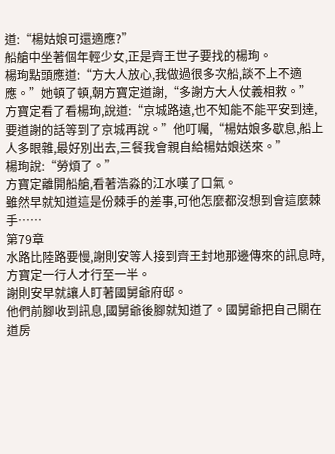道:“楊姑娘可還適應?”
船艙中坐著個年輕少女,正是齊王世子要找的楊珣。
楊珣點頭應道:“方大人放心,我做過很多次船,談不上不適應。”她頓了頓,朝方寶定道謝,“多謝方大人仗義相救。”
方寶定看了看楊珣,說道:“京城路遠,也不知能不能平安到達,要道謝的話等到了京城再說。”他叮囑,“楊姑娘多歇息,船上人多眼雜,最好別出去,三餐我會親自給楊姑娘送來。”
楊珣說:“勞煩了。”
方寶定離開船艙,看著浩淼的江水嘆了口氣。
雖然早就知道這是份棘手的差事,可他怎麼都沒想到會這麼棘手……
第79章
水路比陸路要慢,謝則安等人接到齊王封地那邊傳來的訊息時,方寶定一行人才行至一半。
謝則安早就讓人盯著國舅爺府邸。
他們前腳收到訊息,國舅爺後腳就知道了。國舅爺把自己關在道房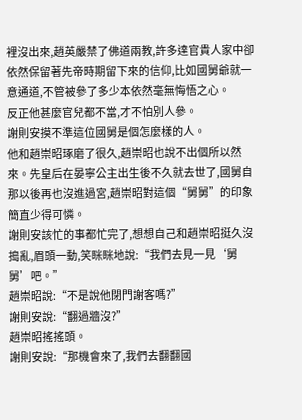裡沒出來,趙英嚴禁了佛道兩教,許多達官貴人家中卻依然保留著先帝時期留下來的信仰,比如國舅爺就一意通道,不管被參了多少本依然毫無悔悟之心。
反正他甚麼官兒都不當,才不怕別人參。
謝則安摸不準這位國舅是個怎麼樣的人。
他和趙崇昭琢磨了很久,趙崇昭也說不出個所以然來。先皇后在晏寧公主出生後不久就去世了,國舅自那以後再也沒進過宮,趙崇昭對這個“舅舅”的印象簡直少得可憐。
謝則安該忙的事都忙完了,想想自己和趙崇昭挺久沒搗亂,眉頭一動,笑眯眯地說:“我們去見一見‘舅舅’吧。”
趙崇昭說:“不是說他閉門謝客嗎?”
謝則安說:“翻過牆沒?”
趙崇昭搖搖頭。
謝則安說:“那機會來了,我們去翻翻國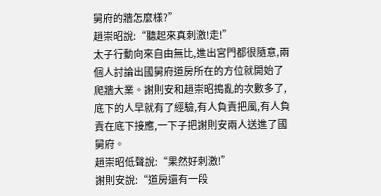舅府的牆怎麼樣?”
趙崇昭說:“聽起來真刺激!走!”
太子行動向來自由無比,進出宮門都很隨意,兩個人討論出國舅府道房所在的方位就開始了爬牆大業。謝則安和趙崇昭搗亂的次數多了,底下的人早就有了經驗,有人負責把風,有人負責在底下接應,一下子把謝則安兩人送進了國舅府。
趙崇昭低聲說:“果然好刺激!”
謝則安說:“道房還有一段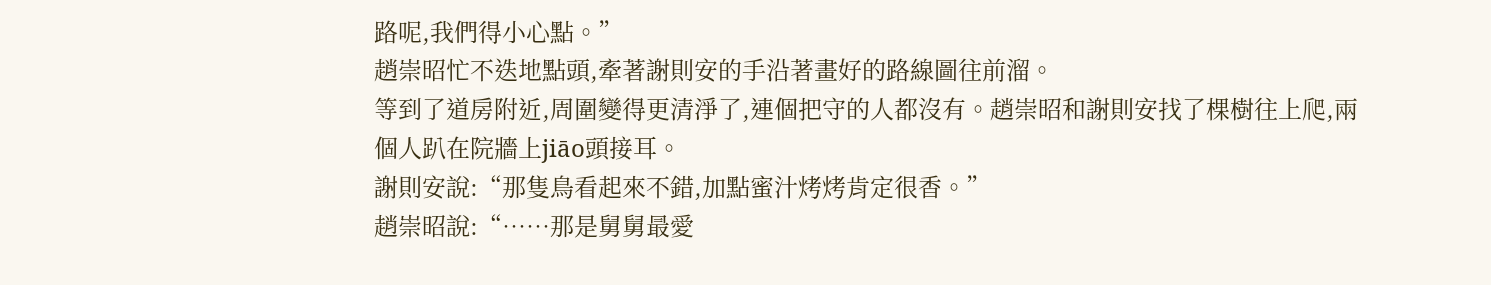路呢,我們得小心點。”
趙崇昭忙不迭地點頭,牽著謝則安的手沿著畫好的路線圖往前溜。
等到了道房附近,周圍變得更清淨了,連個把守的人都沒有。趙崇昭和謝則安找了棵樹往上爬,兩個人趴在院牆上jiāo頭接耳。
謝則安說:“那隻鳥看起來不錯,加點蜜汁烤烤肯定很香。”
趙崇昭說:“……那是舅舅最愛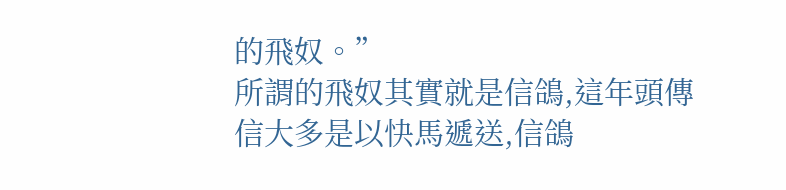的飛奴。”
所謂的飛奴其實就是信鴿,這年頭傳信大多是以快馬遞送,信鴿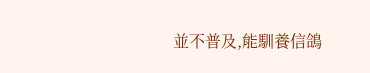並不普及,能馴養信鴿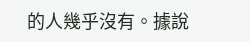的人幾乎沒有。據說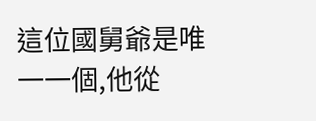這位國舅爺是唯一一個,他從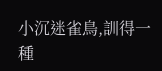小沉迷雀鳥,訓得一種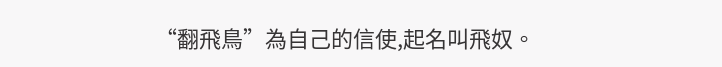“翻飛鳥”為自己的信使,起名叫飛奴。